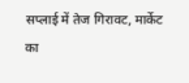सप्लाई में तेज गिरावट, मार्केट का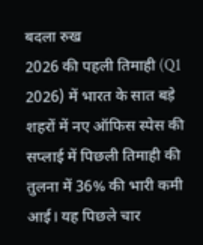बदला रुख
2026 की पहली तिमाही (Q1 2026) में भारत के सात बड़े शहरों में नए ऑफिस स्पेस की सप्लाई में पिछली तिमाही की तुलना में 36% की भारी कमी आई। यह पिछले चार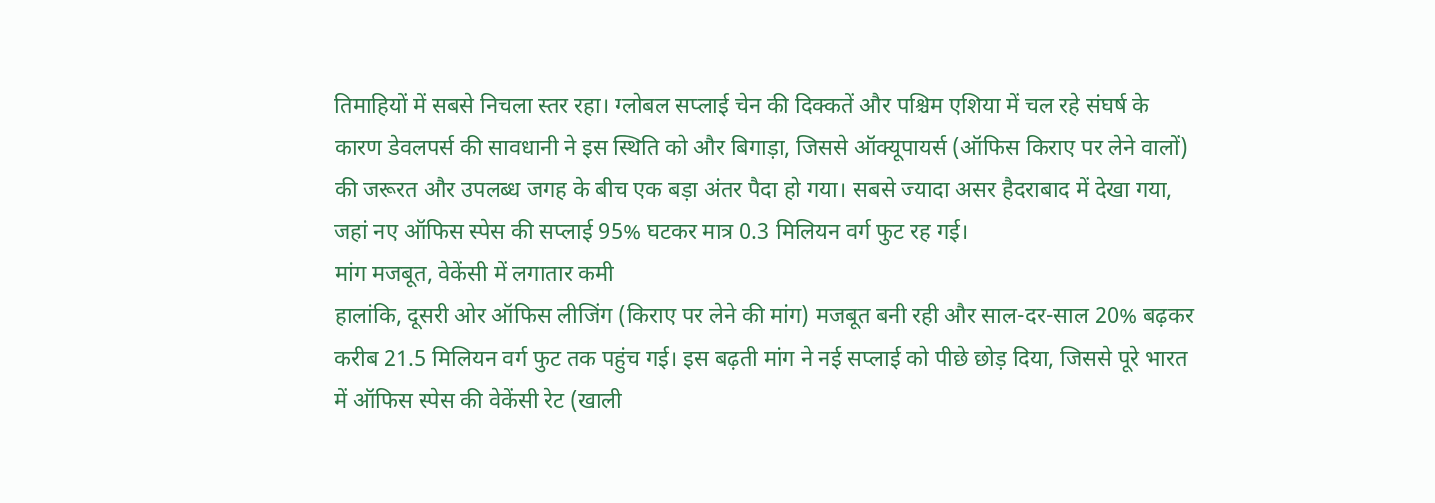तिमाहियों में सबसे निचला स्तर रहा। ग्लोबल सप्लाई चेन की दिक्कतें और पश्चिम एशिया में चल रहे संघर्ष के कारण डेवलपर्स की सावधानी ने इस स्थिति को और बिगाड़ा, जिससे ऑक्यूपायर्स (ऑफिस किराए पर लेने वालों) की जरूरत और उपलब्ध जगह के बीच एक बड़ा अंतर पैदा हो गया। सबसे ज्यादा असर हैदराबाद में देखा गया, जहां नए ऑफिस स्पेस की सप्लाई 95% घटकर मात्र 0.3 मिलियन वर्ग फुट रह गई।
मांग मजबूत, वेकेंसी में लगातार कमी
हालांकि, दूसरी ओर ऑफिस लीजिंग (किराए पर लेने की मांग) मजबूत बनी रही और साल-दर-साल 20% बढ़कर करीब 21.5 मिलियन वर्ग फुट तक पहुंच गई। इस बढ़ती मांग ने नई सप्लाई को पीछे छोड़ दिया, जिससे पूरे भारत में ऑफिस स्पेस की वेकेंसी रेट (खाली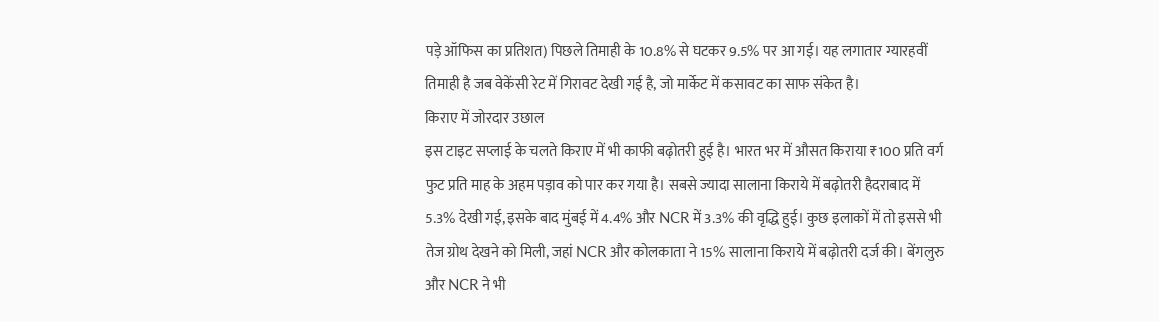पड़े ऑफिस का प्रतिशत) पिछले तिमाही के 10.8% से घटकर 9.5% पर आ गई। यह लगातार ग्यारहवीं तिमाही है जब वेकेंसी रेट में गिरावट देखी गई है, जो मार्केट में कसावट का साफ संकेत है।
किराए में जोरदार उछाल
इस टाइट सप्लाई के चलते किराए में भी काफी बढ़ोतरी हुई है। भारत भर में औसत किराया ₹100 प्रति वर्ग फुट प्रति माह के अहम पड़ाव को पार कर गया है। सबसे ज्यादा सालाना किराये में बढ़ोतरी हैदराबाद में 5.3% देखी गई, इसके बाद मुंबई में 4.4% और NCR में 3.3% की वृद्धि हुई। कुछ इलाकों में तो इससे भी तेज ग्रोथ देखने को मिली, जहां NCR और कोलकाता ने 15% सालाना किराये में बढ़ोतरी दर्ज की। बेंगलुरु और NCR ने भी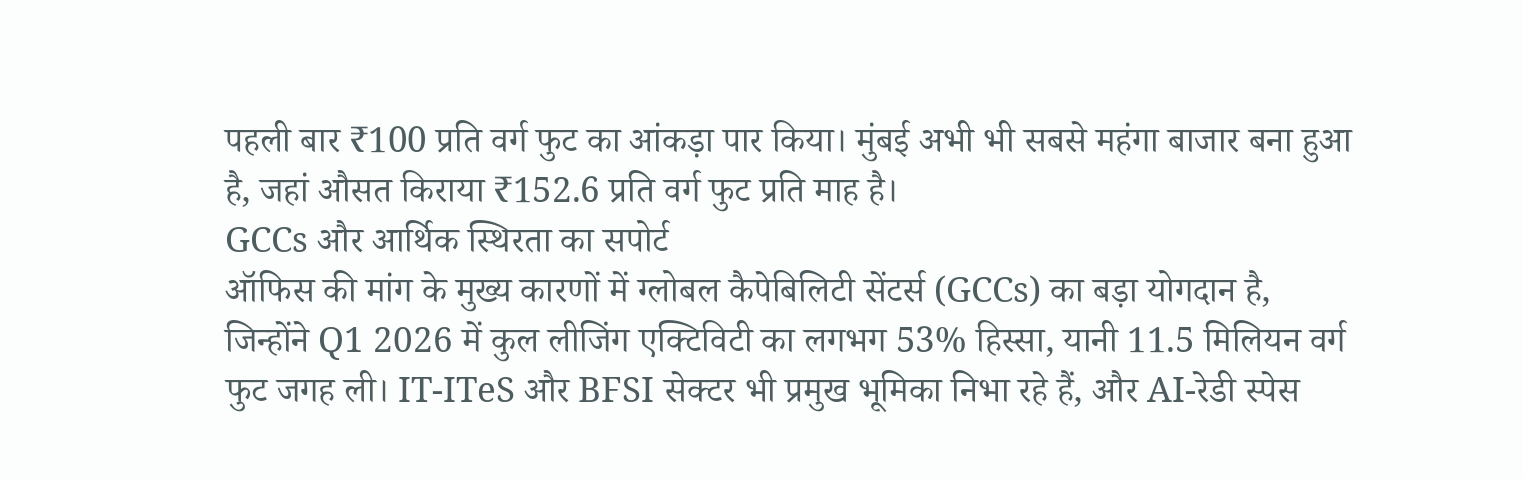पहली बार ₹100 प्रति वर्ग फुट का आंकड़ा पार किया। मुंबई अभी भी सबसे महंगा बाजार बना हुआ है, जहां औसत किराया ₹152.6 प्रति वर्ग फुट प्रति माह है।
GCCs और आर्थिक स्थिरता का सपोर्ट
ऑफिस की मांग के मुख्य कारणों में ग्लोबल कैपेबिलिटी सेंटर्स (GCCs) का बड़ा योगदान है, जिन्होंने Q1 2026 में कुल लीजिंग एक्टिविटी का लगभग 53% हिस्सा, यानी 11.5 मिलियन वर्ग फुट जगह ली। IT-ITeS और BFSI सेक्टर भी प्रमुख भूमिका निभा रहे हैं, और AI-रेडी स्पेस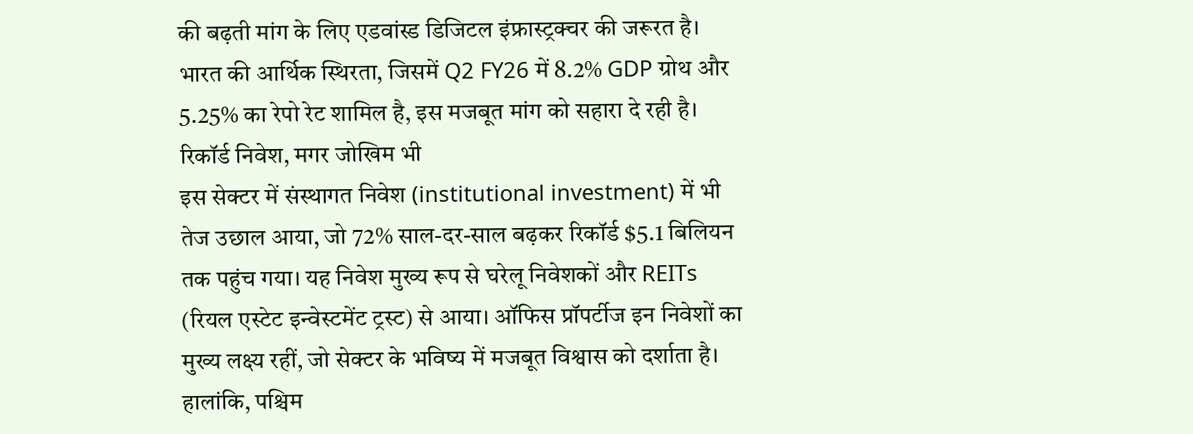की बढ़ती मांग के लिए एडवांस्ड डिजिटल इंफ्रास्ट्रक्चर की जरूरत है। भारत की आर्थिक स्थिरता, जिसमें Q2 FY26 में 8.2% GDP ग्रोथ और 5.25% का रेपो रेट शामिल है, इस मजबूत मांग को सहारा दे रही है।
रिकॉर्ड निवेश, मगर जोखिम भी
इस सेक्टर में संस्थागत निवेश (institutional investment) में भी तेज उछाल आया, जो 72% साल-दर-साल बढ़कर रिकॉर्ड $5.1 बिलियन तक पहुंच गया। यह निवेश मुख्य रूप से घरेलू निवेशकों और REITs (रियल एस्टेट इन्वेस्टमेंट ट्रस्ट) से आया। ऑफिस प्रॉपर्टीज इन निवेशों का मुख्य लक्ष्य रहीं, जो सेक्टर के भविष्य में मजबूत विश्वास को दर्शाता है। हालांकि, पश्चिम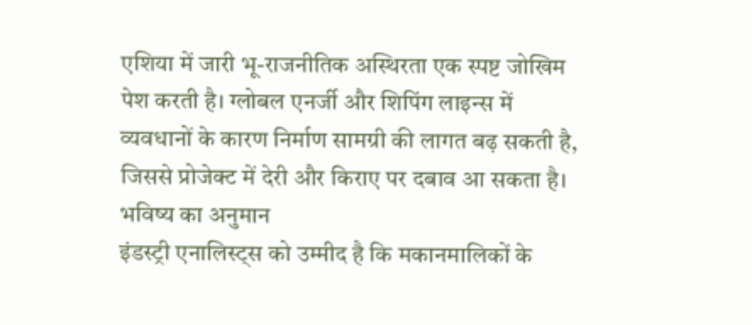एशिया में जारी भू-राजनीतिक अस्थिरता एक स्पष्ट जोखिम पेश करती है। ग्लोबल एनर्जी और शिपिंग लाइन्स में व्यवधानों के कारण निर्माण सामग्री की लागत बढ़ सकती है, जिससे प्रोजेक्ट में देरी और किराए पर दबाव आ सकता है।
भविष्य का अनुमान
इंडस्ट्री एनालिस्ट्स को उम्मीद है कि मकानमालिकों के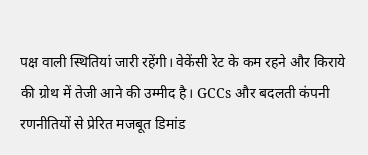पक्ष वाली स्थितियां जारी रहेंगी। वेकेंसी रेट के कम रहने और किराये की ग्रोथ में तेजी आने की उम्मीद है। GCCs और बदलती कंपनी रणनीतियों से प्रेरित मजबूत डिमांड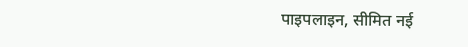पाइपलाइन, सीमित नई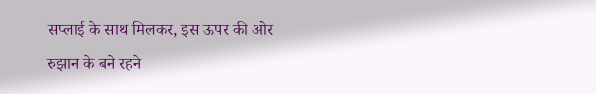सप्लाई के साथ मिलकर, इस ऊपर की ओर रुझान के बने रहने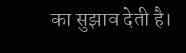का सुझाव देती है।